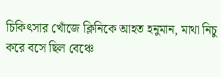চিকিৎসার খোঁজে ক্লিনিকে আহত হনুমান, মাথা নিচু করে বসে ছিল বেঞ্চে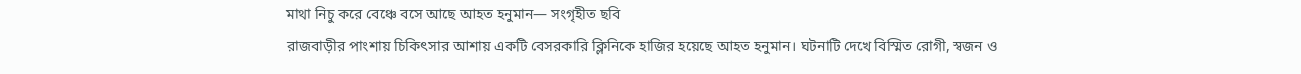মাথা নিচু করে বেঞ্চে বসে আছে আহত হনুমান— সংগৃহীত ছবি
রাজবাড়ীর পাংশায় চিকিৎসার আশায় একটি বেসরকারি ক্লিনিকে হাজির হয়েছে আহত হনুমান। ঘটনাটি দেখে বিস্মিত রোগী, স্বজন ও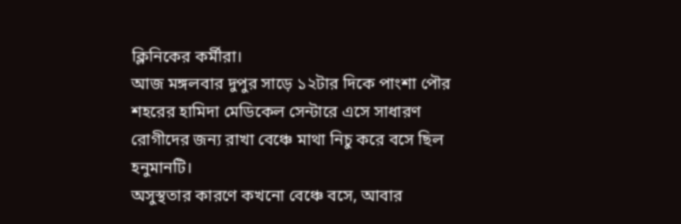ক্লিনিকের কর্মীরা।
আজ মঙ্গলবার দুপুর সাড়ে ১২টার দিকে পাংশা পৌর শহরের হামিদা মেডিকেল সেন্টারে এসে সাধারণ রোগীদের জন্য রাখা বেঞ্চে মাথা নিচু করে বসে ছিল হনুমানটি।
অসুস্থতার কারণে কখনো বেঞ্চে বসে, আবার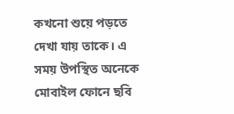কখনো শুয়ে পড়তে দেখা যায় তাকে। এ সময় উপস্থিত অনেকে মোবাইল ফোনে ছবি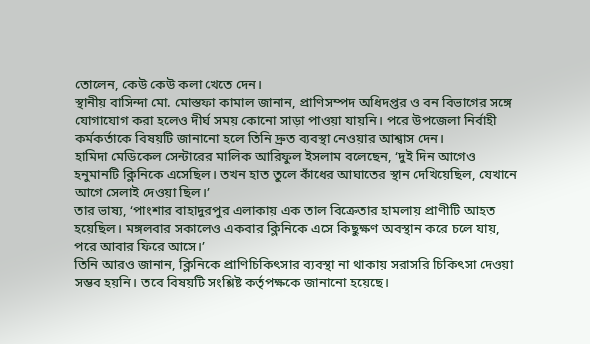তোলেন, কেউ কেউ কলা খেতে দেন।
স্থানীয় বাসিন্দা মো. মোস্তফা কামাল জানান, প্রাণিসম্পদ অধিদপ্তর ও বন বিভাগের সঙ্গে যোগাযোগ করা হলেও দীর্ঘ সময় কোনো সাড়া পাওয়া যায়নি। পরে উপজেলা নির্বাহী কর্মকর্তাকে বিষয়টি জানানো হলে তিনি দ্রুত ব্যবস্থা নেওয়ার আশ্বাস দেন।
হামিদা মেডিকেল সেন্টারের মালিক আরিফুল ইসলাম বলেছেন, ‘দুই দিন আগেও হনুমানটি ক্লিনিকে এসেছিল। তখন হাত তুলে কাঁধের আঘাতের স্থান দেখিয়েছিল, যেখানে আগে সেলাই দেওয়া ছিল।’
তার ভাষ্য, ‘পাংশার বাহাদুরপুর এলাকায় এক তাল বিক্রেতার হামলায় প্রাণীটি আহত হয়েছিল। মঙ্গলবার সকালেও একবার ক্লিনিকে এসে কিছুক্ষণ অবস্থান করে চলে যায়, পরে আবার ফিরে আসে।’
তিনি আরও জানান, ক্লিনিকে প্রাণিচিকিৎসার ব্যবস্থা না থাকায় সরাসরি চিকিৎসা দেওয়া সম্ভব হয়নি। তবে বিষয়টি সংশ্লিষ্ট কর্তৃপক্ষকে জানানো হয়েছে।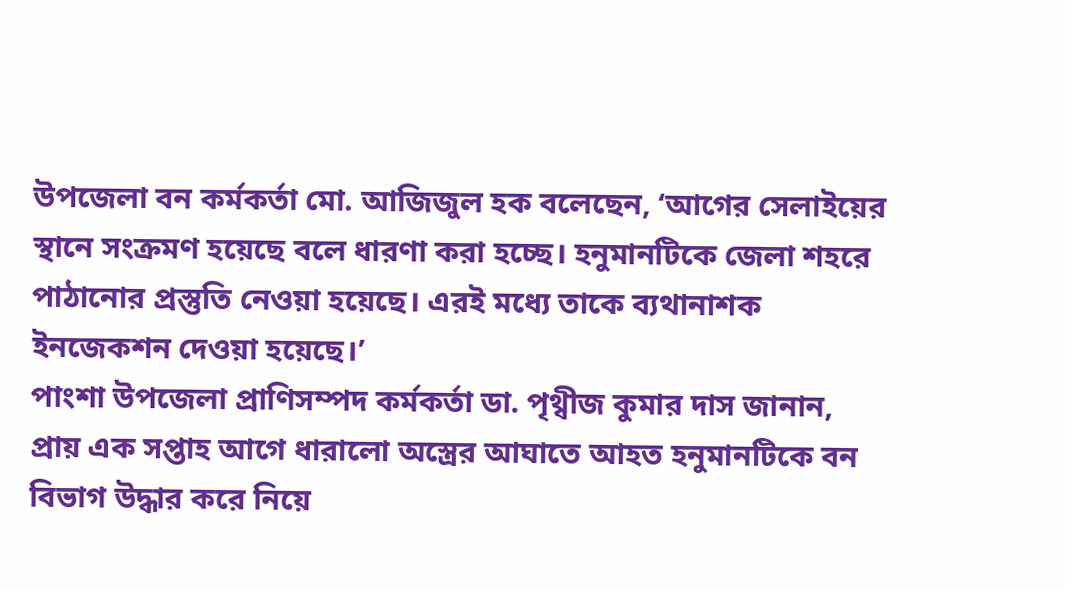উপজেলা বন কর্মকর্তা মো. আজিজুল হক বলেছেন, ‘আগের সেলাইয়ের স্থানে সংক্রমণ হয়েছে বলে ধারণা করা হচ্ছে। হনুমানটিকে জেলা শহরে পাঠানোর প্রস্তুতি নেওয়া হয়েছে। এরই মধ্যে তাকে ব্যথানাশক ইনজেকশন দেওয়া হয়েছে।’
পাংশা উপজেলা প্রাণিসম্পদ কর্মকর্তা ডা. পৃথ্বীজ কুমার দাস জানান, প্রায় এক সপ্তাহ আগে ধারালো অস্ত্রের আঘাতে আহত হনুমানটিকে বন বিভাগ উদ্ধার করে নিয়ে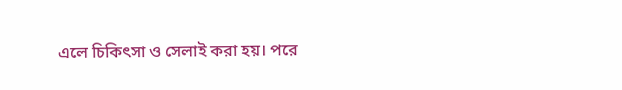এলে চিকিৎসা ও সেলাই করা হয়। পরে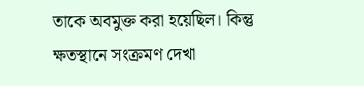তাকে অবমুক্ত করা হয়েছিল। কিন্তু ক্ষতস্থানে সংক্রমণ দেখা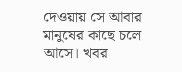দেওয়ায় সে আবার মানুষের কাছে চলে আসে। খবর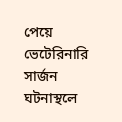পেয়ে ভেটেরিনারি সার্জন ঘটনাস্থলে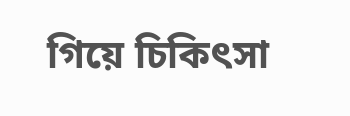গিয়ে চিকিৎসা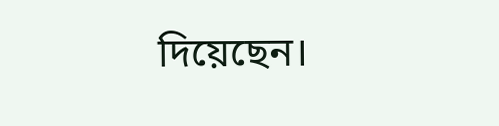দিয়েছেন।